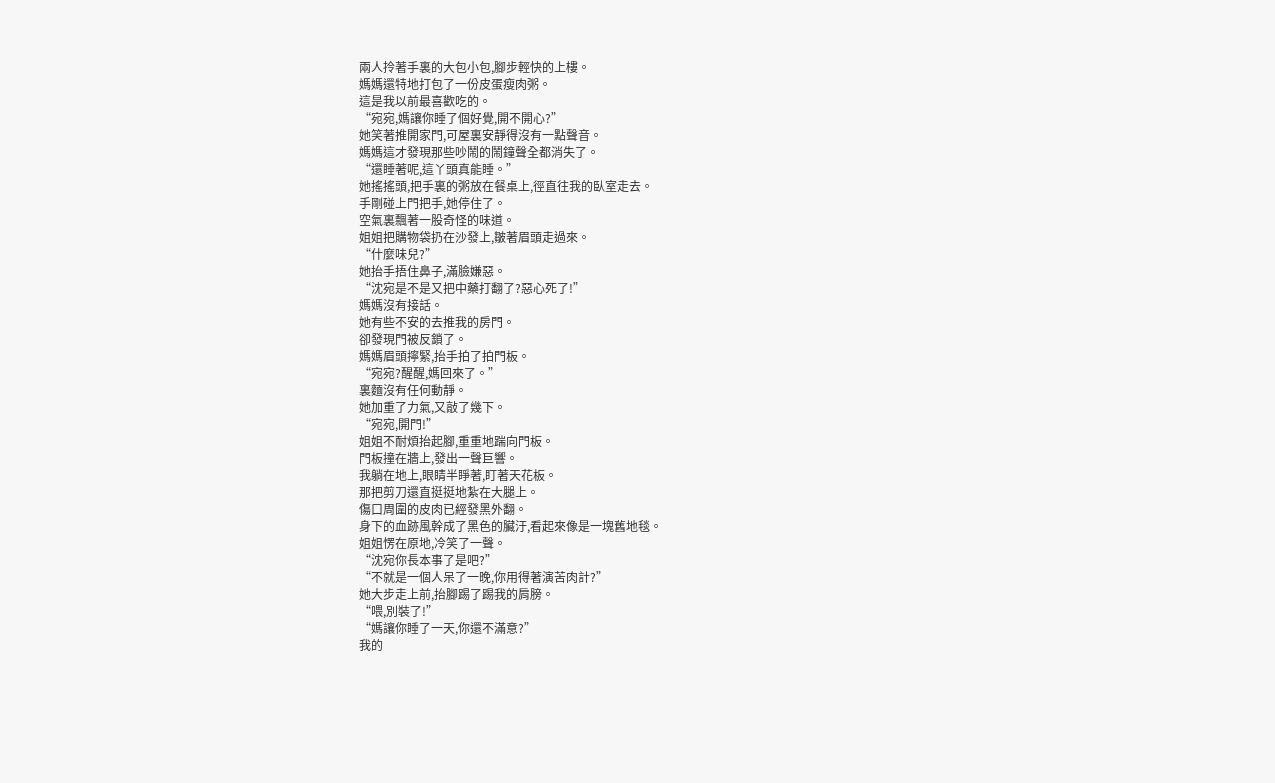兩人拎著手裏的大包小包,腳步輕快的上樓。
媽媽還特地打包了一份皮蛋瘦肉粥。
這是我以前最喜歡吃的。
“宛宛,媽讓你睡了個好覺,開不開心?”
她笑著推開家門,可屋裏安靜得沒有一點聲音。
媽媽這才發現那些吵鬧的鬧鐘聲全都消失了。
“還睡著呢,這丫頭真能睡。”
她搖搖頭,把手裏的粥放在餐桌上,徑直往我的臥室走去。
手剛碰上門把手,她停住了。
空氣裏飄著一股奇怪的味道。
姐姐把購物袋扔在沙發上,皺著眉頭走過來。
“什麼味兒?”
她抬手捂住鼻子,滿臉嫌惡。
“沈宛是不是又把中藥打翻了?惡心死了!”
媽媽沒有接話。
她有些不安的去推我的房門。
卻發現門被反鎖了。
媽媽眉頭擰緊,抬手拍了拍門板。
“宛宛?醒醒,媽回來了。”
裏麵沒有任何動靜。
她加重了力氣,又敲了幾下。
“宛宛,開門!”
姐姐不耐煩抬起腳,重重地踹向門板。
門板撞在牆上,發出一聲巨響。
我躺在地上,眼睛半睜著,盯著天花板。
那把剪刀還直挺挺地紮在大腿上。
傷口周圍的皮肉已經發黑外翻。
身下的血跡風幹成了黑色的臟汙,看起來像是一塊舊地毯。
姐姐愣在原地,冷笑了一聲。
“沈宛你長本事了是吧?”
“不就是一個人呆了一晚,你用得著演苦肉計?”
她大步走上前,抬腳踢了踢我的肩膀。
“喂,別裝了!”
“媽讓你睡了一天,你還不滿意?”
我的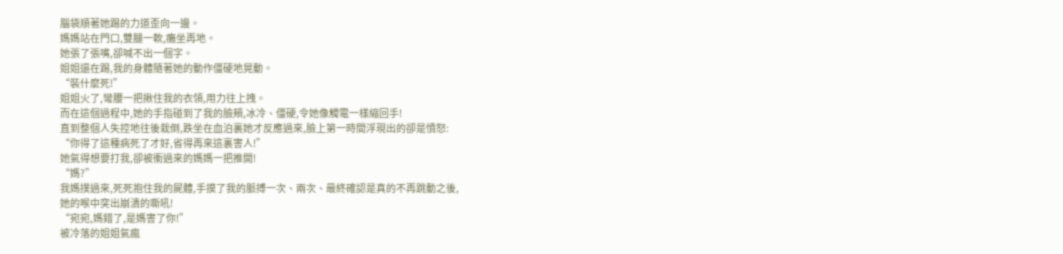腦袋順著她踢的力道歪向一邊。
媽媽站在門口,雙腿一軟,癱坐再地。
她張了張嘴,卻喊不出一個字。
姐姐還在踢,我的身體隨著她的動作僵硬地晃動。
“裝什麼死!”
姐姐火了,彎腰一把揪住我的衣領,用力往上拽。
而在這個過程中,她的手指碰到了我的臉頰,冰冷、僵硬,令她像觸電一樣縮回手!
直到整個人失控地往後栽倒,跌坐在血泊裏她才反應過來,臉上第一時間浮現出的卻是憤怒:
“你得了這種病死了才好,省得再來這裏害人!”
她氣得想要打我,卻被衝過來的媽媽一把推開!
“媽?”
我媽撲過來,死死抱住我的屍體,手摸了我的脈搏一次、兩次、最終確認是真的不再跳動之後,
她的喉中突出崩潰的嘶吼!
“宛宛,媽錯了,是媽害了你!”
被冷落的姐姐氣瘋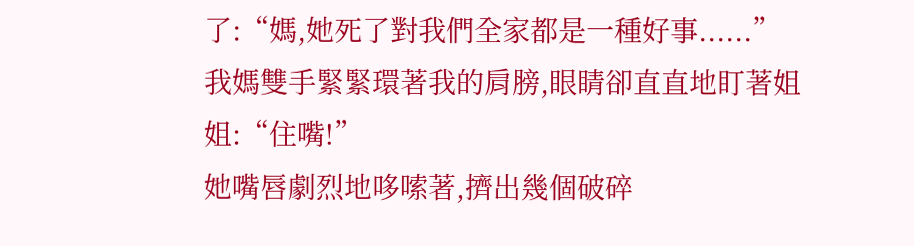了:“媽,她死了對我們全家都是一種好事......”
我媽雙手緊緊環著我的肩膀,眼睛卻直直地盯著姐姐:“住嘴!”
她嘴唇劇烈地哆嗦著,擠出幾個破碎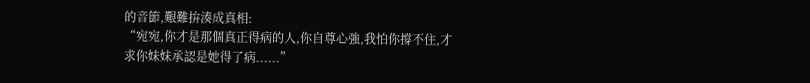的音節,艱難拚湊成真相:
“宛宛,你才是那個真正得病的人,你自尊心強,我怕你撐不住,才求你妹妹承認是她得了病......”